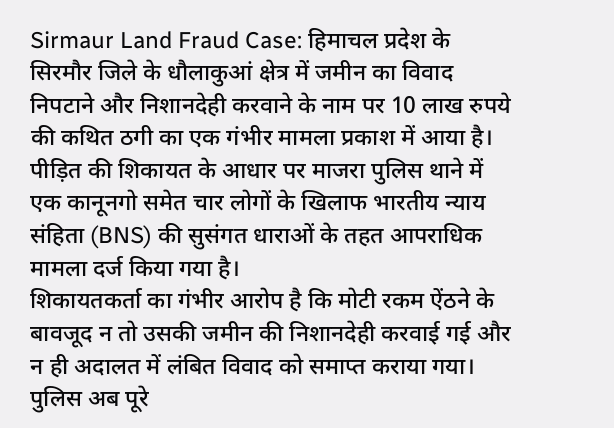Sirmaur Land Fraud Case: हिमाचल प्रदेश के सिरमौर जिले के धौलाकुआं क्षेत्र में जमीन का विवाद निपटाने और निशानदेही करवाने के नाम पर 10 लाख रुपये की कथित ठगी का एक गंभीर मामला प्रकाश में आया है। पीड़ित की शिकायत के आधार पर माजरा पुलिस थाने में एक कानूनगो समेत चार लोगों के खिलाफ भारतीय न्याय संहिता (BNS) की सुसंगत धाराओं के तहत आपराधिक मामला दर्ज किया गया है।
शिकायतकर्ता का गंभीर आरोप है कि मोटी रकम ऐंठने के बावजूद न तो उसकी जमीन की निशानदेही करवाई गई और न ही अदालत में लंबित विवाद को समाप्त कराया गया। पुलिस अब पूरे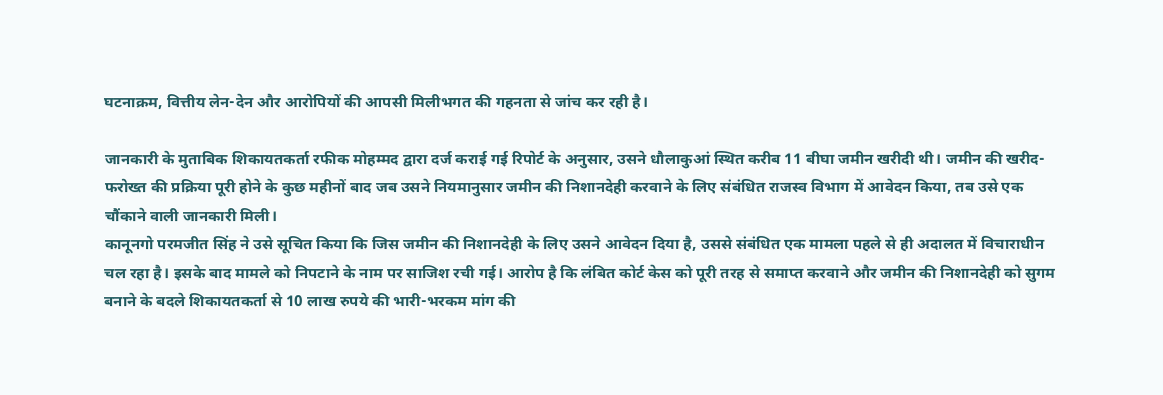घटनाक्रम, वित्तीय लेन-देन और आरोपियों की आपसी मिलीभगत की गहनता से जांच कर रही है।

जानकारी के मुताबिक शिकायतकर्ता रफीक मोहम्मद द्वारा दर्ज कराई गई रिपोर्ट के अनुसार, उसने धौलाकुआं स्थित करीब 11 बीघा जमीन खरीदी थी। जमीन की खरीद-फरोख्त की प्रक्रिया पूरी होने के कुछ महीनों बाद जब उसने नियमानुसार जमीन की निशानदेही करवाने के लिए संबंधित राजस्व विभाग में आवेदन किया, तब उसे एक चौंकाने वाली जानकारी मिली।
कानूनगो परमजीत सिंह ने उसे सूचित किया कि जिस जमीन की निशानदेही के लिए उसने आवेदन दिया है, उससे संबंधित एक मामला पहले से ही अदालत में विचाराधीन चल रहा है। इसके बाद मामले को निपटाने के नाम पर साजिश रची गई। आरोप है कि लंबित कोर्ट केस को पूरी तरह से समाप्त करवाने और जमीन की निशानदेही को सुगम बनाने के बदले शिकायतकर्ता से 10 लाख रुपये की भारी-भरकम मांग की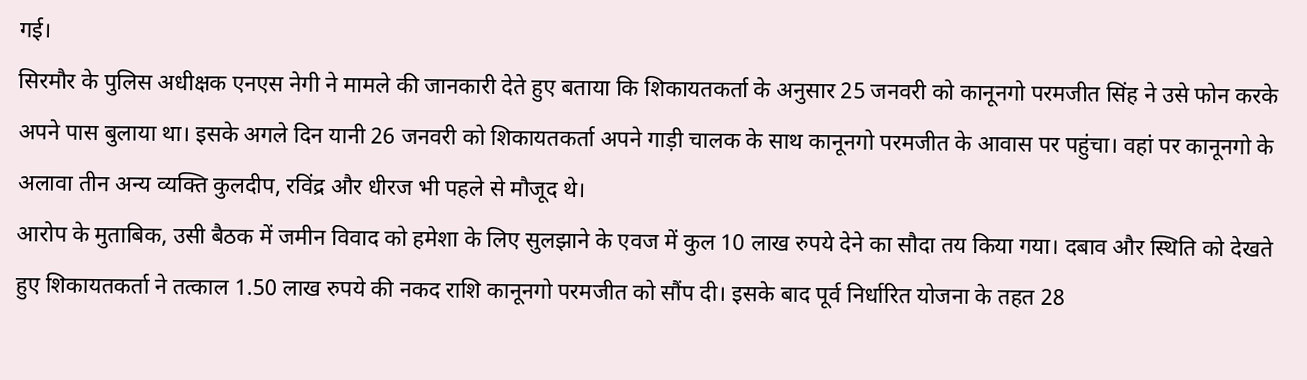गई।
सिरमौर के पुलिस अधीक्षक एनएस नेगी ने मामले की जानकारी देते हुए बताया कि शिकायतकर्ता के अनुसार 25 जनवरी को कानूनगो परमजीत सिंह ने उसे फोन करके अपने पास बुलाया था। इसके अगले दिन यानी 26 जनवरी को शिकायतकर्ता अपने गाड़ी चालक के साथ कानूनगो परमजीत के आवास पर पहुंचा। वहां पर कानूनगो के अलावा तीन अन्य व्यक्ति कुलदीप, रविंद्र और धीरज भी पहले से मौजूद थे।
आरोप के मुताबिक, उसी बैठक में जमीन विवाद को हमेशा के लिए सुलझाने के एवज में कुल 10 लाख रुपये देने का सौदा तय किया गया। दबाव और स्थिति को देखते हुए शिकायतकर्ता ने तत्काल 1.50 लाख रुपये की नकद राशि कानूनगो परमजीत को सौंप दी। इसके बाद पूर्व निर्धारित योजना के तहत 28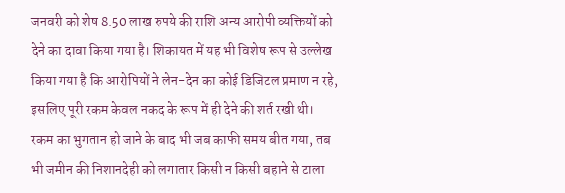जनवरी को शेष 8.50 लाख रुपये की राशि अन्य आरोपी व्यक्तियों को देने का दावा किया गया है। शिकायत में यह भी विशेष रूप से उल्लेख किया गया है कि आरोपियों ने लेन-देन का कोई डिजिटल प्रमाण न रहे, इसलिए पूरी रकम केवल नकद के रूप में ही देने की शर्त रखी थी।
रकम का भुगतान हो जाने के बाद भी जब काफी समय बीत गया, तब भी जमीन की निशानदेही को लगातार किसी न किसी बहाने से टाला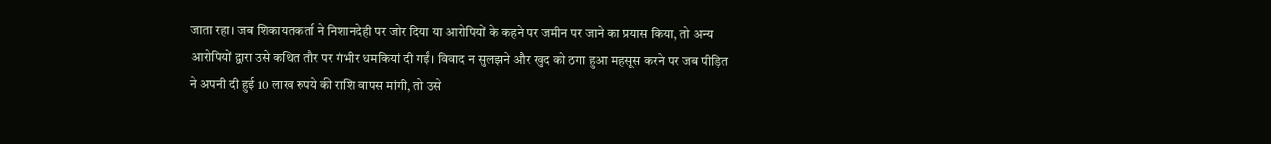जाता रहा। जब शिकायतकर्ता ने निशानदेही पर जोर दिया या आरोपियों के कहने पर जमीन पर जाने का प्रयास किया, तो अन्य आरोपियों द्वारा उसे कथित तौर पर गंभीर धमकियां दी गईं। विवाद न सुलझने और खुद को ठगा हुआ महसूस करने पर जब पीड़ित ने अपनी दी हुई 10 लाख रुपये की राशि वापस मांगी, तो उसे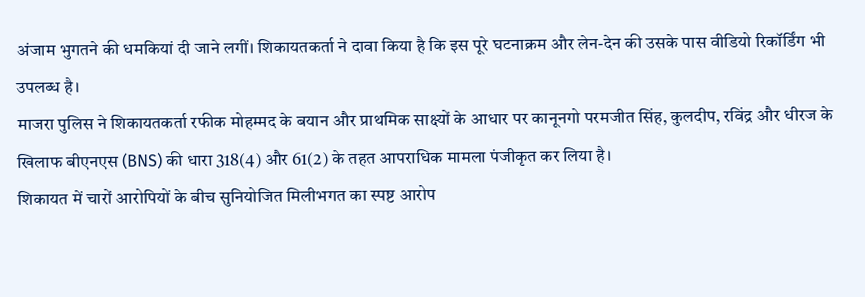अंजाम भुगतने की धमकियां दी जाने लगीं। शिकायतकर्ता ने दावा किया है कि इस पूरे घटनाक्रम और लेन-देन की उसके पास वीडियो रिकॉर्डिंग भी उपलब्ध है।
माजरा पुलिस ने शिकायतकर्ता रफीक मोहम्मद के बयान और प्राथमिक साक्ष्यों के आधार पर कानूनगो परमजीत सिंह, कुलदीप, रविंद्र और धीरज के खिलाफ बीएनएस (BNS) की धारा 318(4) और 61(2) के तहत आपराधिक मामला पंजीकृत कर लिया है।
शिकायत में चारों आरोपियों के बीच सुनियोजित मिलीभगत का स्पष्ट आरोप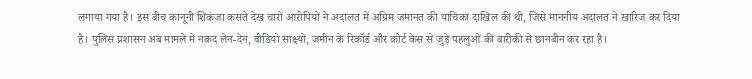लगाया गया है। इस बीच कानूनी शिकंजा कसते देख चारों आरोपियों ने अदालत में अग्रिम जमानत की याचिका दाखिल की थी, जिसे माननीय अदालत ने खारिज कर दिया है। पुलिस प्रशासन अब मामले में नकद लेन-देन, वीडियो साक्ष्यों, जमीन के रिकॉर्ड और कोर्ट केस से जुड़े पहलुओं की बारीकी से छानबीन कर रहा है।